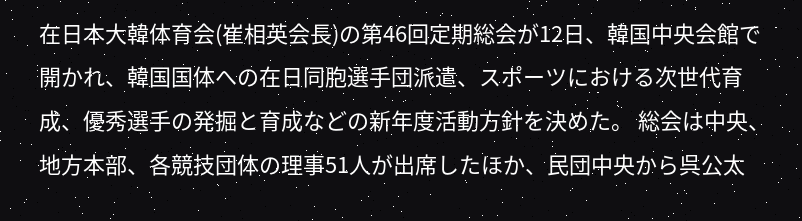在日本大韓体育会(崔相英会長)の第46回定期総会が12日、韓国中央会館で開かれ、韓国国体への在日同胞選手団派遣、スポーツにおける次世代育成、優秀選手の発掘と育成などの新年度活動方針を決めた。 総会は中央、地方本部、各競技団体の理事51人が出席したほか、民団中央から呉公太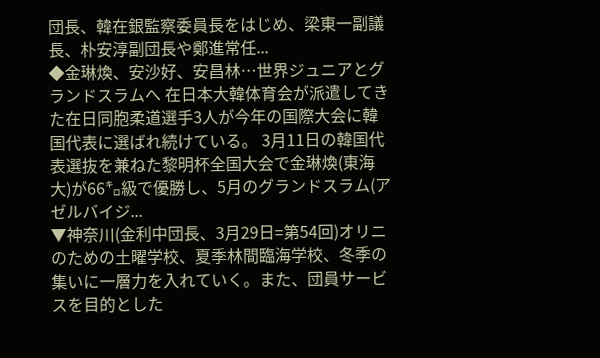団長、韓在銀監察委員長をはじめ、梁東一副議長、朴安淳副団長や鄭進常任...
◆金琳煥、安沙好、安昌林…世界ジュニアとグランドスラムへ 在日本大韓体育会が派遣してきた在日同胞柔道選手3人が今年の国際大会に韓国代表に選ばれ続けている。 3月11日の韓国代表選抜を兼ねた黎明杯全国大会で金琳煥(東海大)が66㌔級で優勝し、5月のグランドスラム(アゼルバイジ...
▼神奈川(金利中団長、3月29日=第54回)オリニのための土曜学校、夏季林間臨海学校、冬季の集いに一層力を入れていく。また、団員サービスを目的とした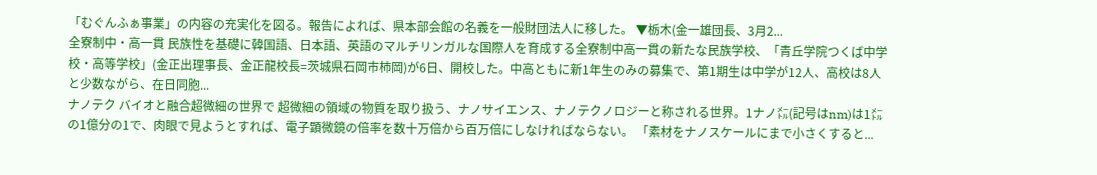「むぐんふぁ事業」の内容の充実化を図る。報告によれば、県本部会館の名義を一般財団法人に移した。 ▼栃木(金一雄団長、3月2...
全寮制中・高一貫 民族性を基礎に韓国語、日本語、英語のマルチリンガルな国際人を育成する全寮制中高一貫の新たな民族学校、「青丘学院つくば中学校・高等学校」(金正出理事長、金正龍校長=茨城県石岡市柿岡)が6日、開校した。中高ともに新1年生のみの募集で、第1期生は中学が12人、高校は8人と少数ながら、在日同胞...
ナノテク バイオと融合超微細の世界で 超微細の領域の物質を取り扱う、ナノサイエンス、ナノテクノロジーと称される世界。1ナノ㍍(記号はnm)は1㍍の1億分の1で、肉眼で見ようとすれば、電子顕微鏡の倍率を数十万倍から百万倍にしなければならない。 「素材をナノスケールにまで小さくすると...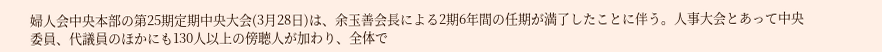婦人会中央本部の第25期定期中央大会(3月28日)は、余玉善会長による2期6年間の任期が満了したことに伴う。人事大会とあって中央委員、代議員のほかにも130人以上の傍聴人が加わり、全体で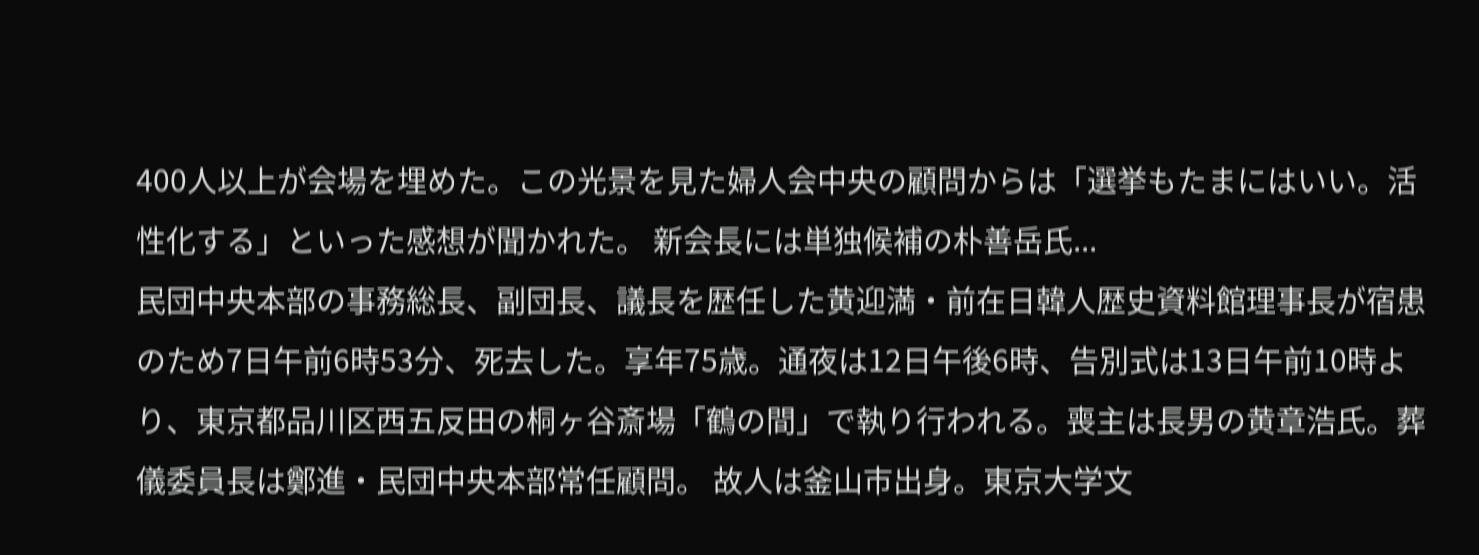400人以上が会場を埋めた。この光景を見た婦人会中央の顧問からは「選挙もたまにはいい。活性化する」といった感想が聞かれた。 新会長には単独候補の朴善岳氏...
民団中央本部の事務総長、副団長、議長を歴任した黄迎満・前在日韓人歴史資料館理事長が宿患のため7日午前6時53分、死去した。享年75歳。通夜は12日午後6時、告別式は13日午前10時より、東京都品川区西五反田の桐ヶ谷斎場「鶴の間」で執り行われる。喪主は長男の黄章浩氏。葬儀委員長は鄭進・民団中央本部常任顧問。 故人は釜山市出身。東京大学文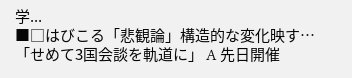学...
■□はびこる「悲観論」構造的な変化映す…「せめて3国会談を軌道に」 A 先日開催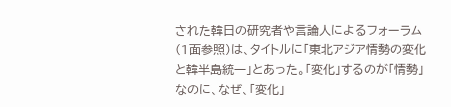された韓日の研究者や言論人によるフォーラム(1面参照)は、タイトルに「東北アジア情勢の変化と韓半島統一」とあった。「変化」するのが「情勢」なのに、なぜ、「変化」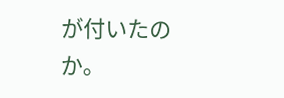が付いたのか。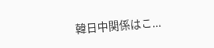韓日中関係はこ...